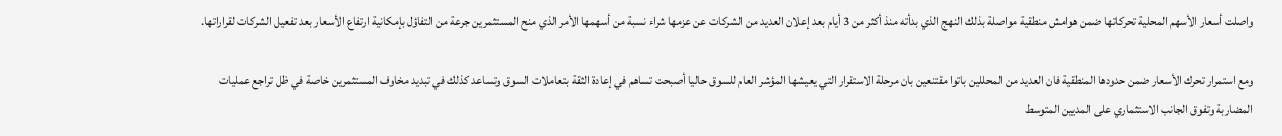واصلت أسعار الأسهم المحلية تحركاتها ضمن هوامش منطقية مواصلة بذلك النهج الذي بدأته منذ أكثر من 3 أيام بعد إعلان العديد من الشركات عن عزمها شراء نسبة من أسهمها الأمر الذي منح المستثمرين جرعة من التفاؤل بإمكانية ارتفاع الأسعار بعد تفعيل الشركات لقراراتها.

ومع استمرار تحرك الأسعار ضمن حدودها المنطقية فان العديد من المحللين باتوا مقتنعين بان مرحلة الاستقرار التي يعيشها المؤشر العام للسوق حاليا أصبحت تساهم في إعادة الثقة بتعاملات السوق وتساعد كذلك في تبديد مخاوف المستثمرين خاصة في ظل تراجع عمليات المضاربة وتفوق الجانب الاستثماري على المديين المتوسط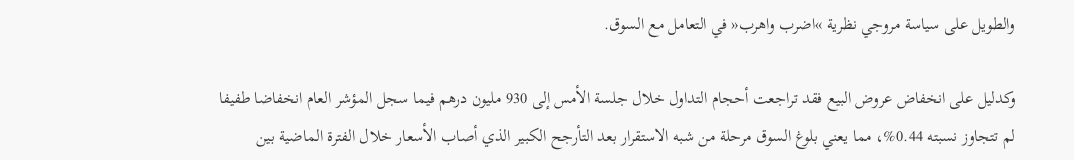والطويل على سياسة مروجي نظرية »اضرب واهرب« في التعامل مع السوق.

وكدليل على انخفاض عروض البيع فقد تراجعت أحجام التداول خلال جلسة الأمس إلى 930 مليون درهم فيما سجل المؤشر العام انخفاضا طفيفا لم تتجاوز نسبته 0.44%، مما يعني بلوغ السوق مرحلة من شبه الاستقرار بعد التأرجح الكبير الذي أصاب الأسعار خلال الفترة الماضية بين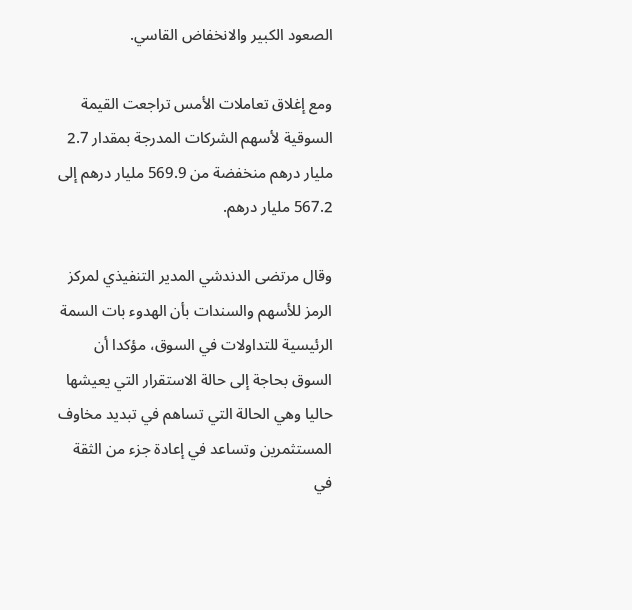الصعود الكبير والانخفاض القاسي.

ومع إغلاق تعاملات الأمس تراجعت القيمة السوقية لأسهم الشركات المدرجة بمقدار 2.7 مليار درهم منخفضة من 569.9 مليار درهم إلى 567.2 مليار درهم.

وقال مرتضى الدندشي المدير التنفيذي لمركز الرمز للأسهم والسندات بأن الهدوء بات السمة الرئيسية للتداولات في السوق، مؤكدا أن السوق بحاجة إلى حالة الاستقرار التي يعيشها حاليا وهي الحالة التي تساهم في تبديد مخاوف المستثمرين وتساعد في إعادة جزء من الثقة في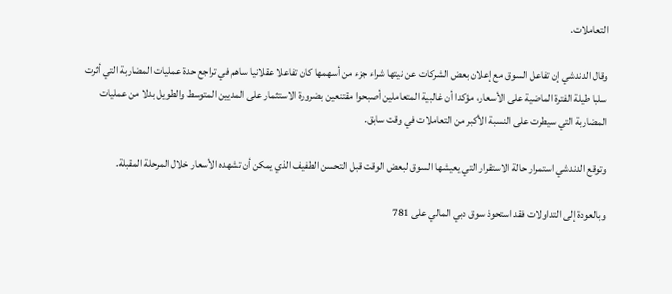التعاملات.

وقال الدندشي إن تفاعل السوق مع إعلان بعض الشركات عن نيتها شراء جزء من أسهمها كان تفاعلا عقلانيا ساهم في تراجع حدة عمليات المضاربة التي أثرت سلبا طيلة الفترة الماضية على الأسعار، مؤكدا أن غالبية المتعاملين أصبحوا مقتنعين بضرورة الاستثمار على المديين المتوسط والطويل بدلا من عمليات المضاربة التي سيطرت على النسبة الأكبر من التعاملات في وقت سابق.

وتوقع الدندشي استمرار حالة الاستقرار التي يعيشها السوق لبعض الوقت قبل التحسن الطفيف الذي يمكن أن تشهده الأسعار خلال المرحلة المقبلة.

وبالعودة إلى التداولات فقد استحوذ سوق دبي المالي على 781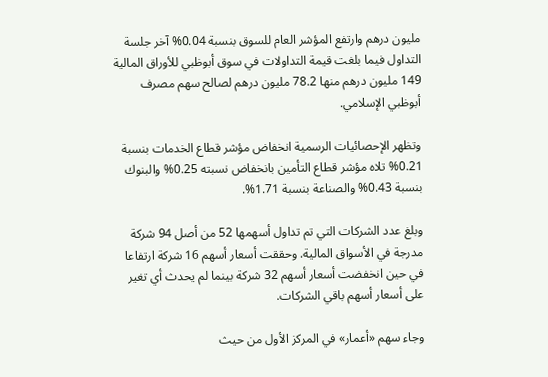مليون درهم وارتفع المؤشر العام للسوق بنسبة 0.04% آخر جلسة التداول فيما بلغت قيمة التداولات في سوق أبوظبي للأوراق المالية 149 مليون درهم منها 78.2 مليون درهم لصالح سهم مصرف أبوظبي الإسلامي.

وتظهر الإحصائيات الرسمية انخفاض مؤشر قطاع الخدمات بنسبة 0.21% تلاه مؤشر قطاع التأمين بانخفاض نسبته 0.25% والبنوك بنسبة 0.43% والصناعة بنسبة 1.71%.

وبلغ عدد الشركات التي تم تداول أسهمها 52 من أصل 94 شركة مدرجة في الأسواق المالية. وحققت أسعار أسهم 16 شركة ارتفاعا في حين انخفضت أسعار أسهم 32 شركة بينما لم يحدث أي تغير على أسعار أسهم باقي الشركات.

وجاء سهم «أعمار» في المركز الأول من حيث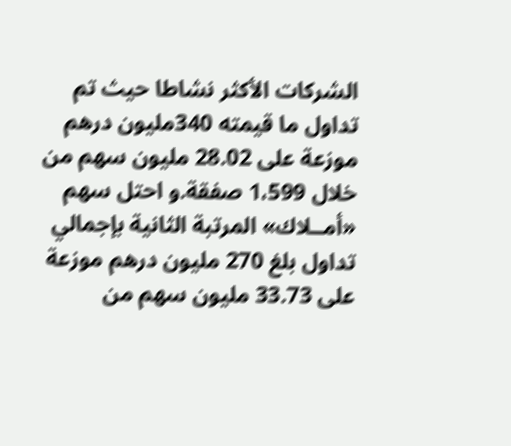الشركات الأكثر نشاطا حيث تم تداول ما قيمته 340مليون درهم موزعة على 28.02 مليون سهم من خلال 1،599 صفقة.و احتل سهم «أمــلاك» المرتبة الثانية بإجمالي تداول بلغ 270 مليون درهم موزعة على 33.73 مليون سهم من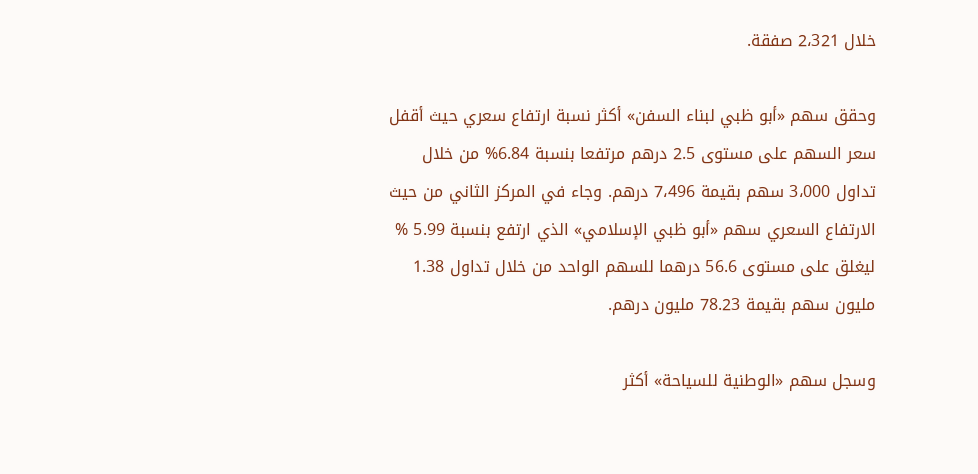خلال 2،321 صفقة.

وحقق سهم «أبو ظبي لبناء السفن» أكثر نسبة ارتفاع سعري حيث أقفل سعر السهم على مستوى 2.5 درهم مرتفعا بنسبة 6.84% من خلال تداول 3،000 سهم بقيمة 7،496 درهم. وجاء في المركز الثاني من حيث الارتفاع السعري سهم «أبو ظبي الإسلامي» الذي ارتفع بنسبة 5.99 % ليغلق على مستوى 56.6 درهما للسهم الواحد من خلال تداول 1.38 مليون سهم بقيمة 78.23 مليون درهم.

وسجل سهم «الوطنية للسياحة» أكثر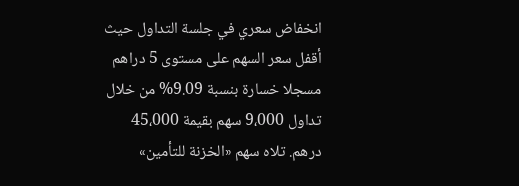انخفاض سعري في جلسة التداول حيث أقفل سعر السهم على مستوى 5 دراهم مسجلا خسارة بنسبة 9.09% من خلال تداول 9،000 سهم بقيمة 45،000 درهم. تلاه سهم «الخزنة للتأمين»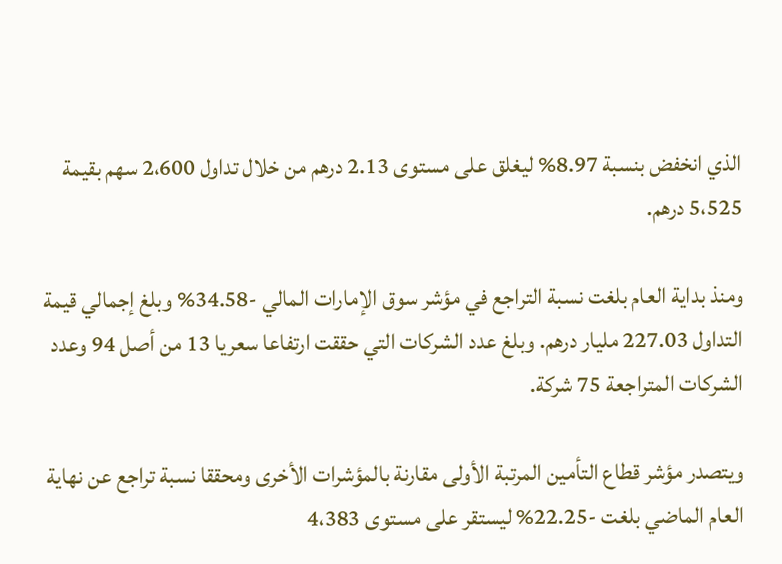الذي انخفض بنسبة 8.97% ليغلق على مستوى 2.13 درهم من خلال تداول 2،600 سهم بقيمة 5،525 درهم.

ومنذ بداية العام بلغت نسبة التراجع في مؤشر سوق الإمارات المالي -34.58% وبلغ إجمالي قيمة التداول 227.03 مليار درهم. وبلغ عدد الشركات التي حققت ارتفاعا سعريا 13 من أصل 94 وعدد الشركات المتراجعة 75 شركة.

ويتصدر مؤشر قطاع التأمين المرتبة الأولى مقارنة بالمؤشرات الأخرى ومحققا نسبة تراجع عن نهاية العام الماضي بلغت -22.25% ليستقر على مستوى 4،383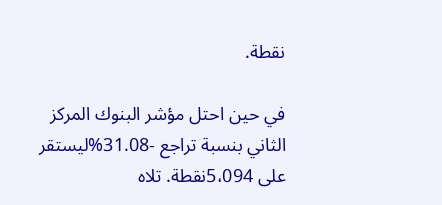نقطة.

في حين احتل مؤشر البنوك المركز الثاني بنسبة تراجع -31.08%ليستقر على 5،094نقطة. تلاه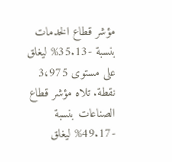مؤشر قطاع الخدمات بنسبة -35.13% ليغلق على مستوى 3،975 نقطة. تلاه مؤشر قطاع الصناعات بنسبة -49.17% ليغلق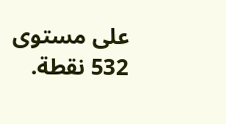على مستوى 532 نقطة.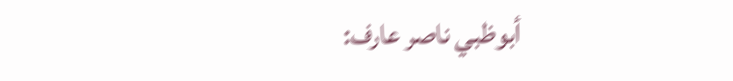أبوظبي ناصر عارف: